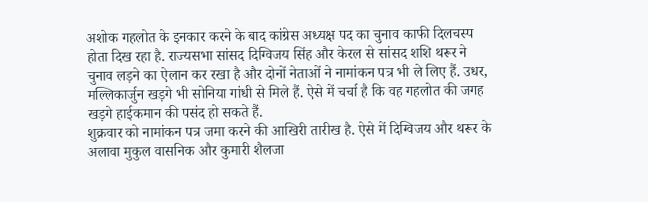अशोक गहलोत के इनकार करने के बाद कांग्रेस अध्यक्ष पद का चुनाव काफी दिलचस्प होता दिख रहा है. राज्यसभा सांसद दिग्विजय सिंह और केरल से सांसद शशि थरूर ने चुनाव लड़ने का ऐलान कर रखा है और दोनों नेताओं ने नामांकन पत्र भी ले लिए हैं. उधर, मल्लिकार्जुन खड़गे भी सोनिया गांधी से मिले हैं. ऐसे में चर्चा है कि वह गहलोत की जगह खड़गे हाईकमान की पसंद हो सकते हैं.
शुक्रवार को नामांकन पत्र जमा करने की आखिरी तारीख है. ऐसे में दिग्विजय और थरूर के अलावा मुकुल वासनिक और कुमारी शैलजा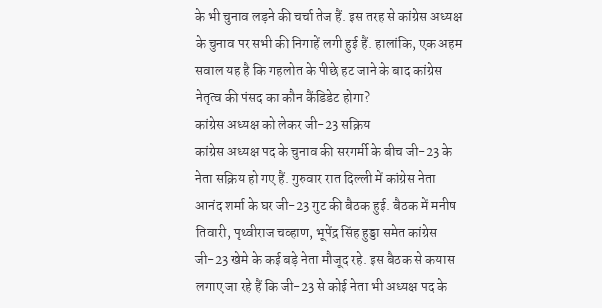के भी चुनाव लड़ने की चर्चा तेज हैं. इस तरह से कांग्रेस अध्यक्ष के चुनाव पर सभी की निगाहें लगी हुई हैं. हालांकि, एक अहम सवाल यह है कि गहलोत के पीछे हट जाने के बाद कांग्रेस नेतृत्व की पंसद का कौन कैंडिडेट होगा?
कांग्रेस अध्यक्ष को लेकर जी-23 सक्रिय
कांग्रेस अध्यक्ष पद के चुनाव की सरगर्मी के बीच जी-23 के नेता सक्रिय हो गए हैं. गुरुवार रात दिल्ली में कांग्रेस नेता आनंद शर्मा के घर जी-23 गुट की बैठक हुई. बैठक में मनीष तिवारी, पृथ्वीराज चव्हाण, भूपेंद्र सिंह हुड्डा समेत कांग्रेस जी-23 खेमे के कई बड़े नेता मौजूद रहे. इस बैठक से कयास लगाए जा रहे हैं कि जी-23 से कोई नेता भी अध्यक्ष पद के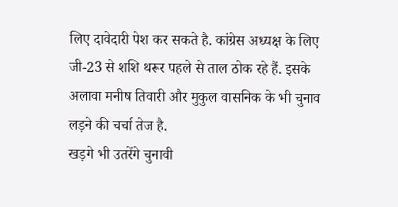लिए दावेदारी पेश कर सकते है. कांग्रेस अध्यक्ष के लिए जी-23 से शशि थरूर पहले से ताल ठोक रहे हैं. इसके अलावा मनीष तिवारी और मुकुल वासनिक के भी चुनाव लड़ने की चर्चा तेज है.
खड़गे भी उतरेंगे चुनावी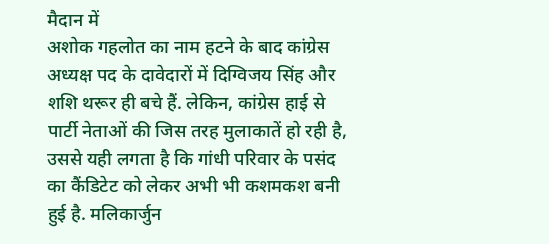मैदान में
अशोक गहलोत का नाम हटने के बाद कांग्रेस अध्यक्ष पद के दावेदारों में दिग्विजय सिंह और शशि थरूर ही बचे हैं. लेकिन, कांग्रेस हाई से पार्टी नेताओं की जिस तरह मुलाकातें हो रही है, उससे यही लगता है कि गांधी परिवार के पसंद का कैंडिटेट को लेकर अभी भी कशमकश बनी हुई है. मलिकार्जुन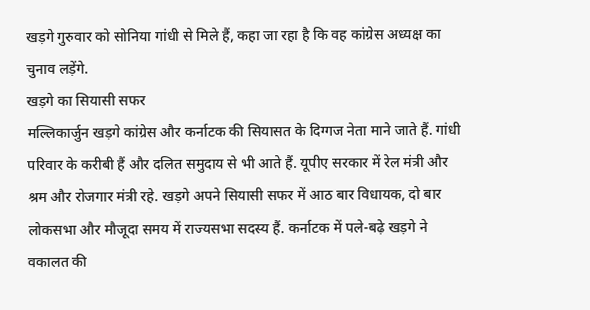खड़गे गुरुवार को सोनिया गांधी से मिले हैं, कहा जा रहा है कि वह कांग्रेस अध्यक्ष का चुनाव लड़ेंगे.
खड़गे का सियासी सफर
मल्लिकार्जुन खड़गे कांग्रेस और कर्नाटक की सियासत के दिग्गज नेता माने जाते हैं. गांधी परिवार के करीबी हैं और दलित समुदाय से भी आते हैं. यूपीए सरकार में रेल मंत्री और श्रम और रोजगार मंत्री रहे. खड़गे अपने सियासी सफर में आठ बार विधायक, दो बार लोकसभा और मौजूदा समय में राज्यसभा सदस्य हैं. कर्नाटक में पले-बढ़े खड़गे ने वकालत की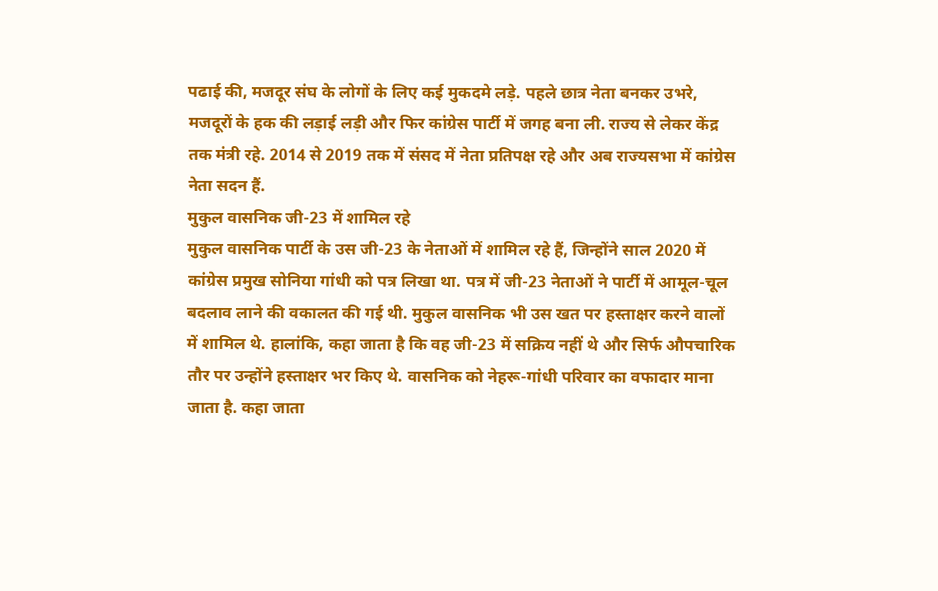पढाई की, मजदूर संघ के लोगों के लिए कई मुकदमे लड़े. पहले छात्र नेता बनकर उभरे, मजदूरों के हक की लड़ाई लड़ी और फिर कांग्रेस पार्टी में जगह बना ली. राज्य से लेकर केंद्र तक मंत्री रहे. 2014 से 2019 तक में संसद में नेता प्रतिपक्ष रहे और अब राज्यसभा में कांग्रेस नेता सदन हैं.
मुकुल वासनिक जी-23 में शामिल रहे
मुकुल वासनिक पार्टी के उस जी-23 के नेताओं में शामिल रहे हैं, जिन्होंने साल 2020 में कांग्रेस प्रमुख सोनिया गांधी को पत्र लिखा था. पत्र में जी-23 नेताओं ने पार्टी में आमूल-चूल बदलाव लाने की वकालत की गई थी. मुकुल वासनिक भी उस खत पर हस्ताक्षर करने वालों में शामिल थे. हालांकि, कहा जाता है कि वह जी-23 में सक्रिय नहीं थे और सिर्फ औपचारिक तौर पर उन्होंने हस्ताक्षर भर किए थे. वासनिक को नेहरू-गांधी परिवार का वफादार माना जाता है. कहा जाता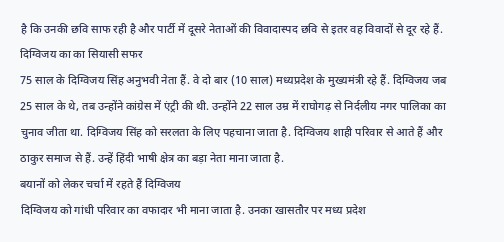है कि उनकी छवि साफ रही है और पार्टी में दूसरे नेताओं की विवादास्पद छवि से इतर वह विवादों से दूर रहे हैं.
दिग्विजय का का सियासी सफर
75 साल के दिग्विजय सिंह अनुभवी नेता हैं. वे दो बार (10 साल) मध्यप्रदेश के मुख्यमंत्री रहे हैं. दिग्विजय जब 25 साल के थे, तब उन्होंने कांग्रेस में एंट्री की थी. उन्होंने 22 साल उम्र में राघोगढ़ से निर्दलीय नगर पालिका का चुनाव जीता था. दिग्विजय सिंह को सरलता के लिए पहचाना जाता है. दिग्विजय शाही परिवार से आते हैं और ठाकुर समाज से हैं. उन्हें हिंदी भाषी क्षेत्र का बड़ा नेता माना जाता है.
बयानों को लेकर चर्चा में रहते हैं दिग्विजय
दिग्विजय को गांधी परिवार का वफादार भी माना जाता है. उनका खासतौर पर मध्य प्रदेश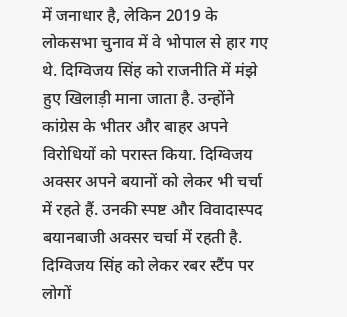में जनाधार है, लेकिन 2019 के लोकसभा चुनाव में वे भोपाल से हार गए थे. दिग्विजय सिंह को राजनीति में मंझे हुए खिलाड़ी माना जाता है. उन्होंने कांग्रेस के भीतर और बाहर अपने विरोधियों को परास्त किया. दिग्विजय अक्सर अपने बयानों को लेकर भी चर्चा में रहते हैं. उनकी स्पष्ट और विवादास्पद बयानबाजी अक्सर चर्चा में रहती है.
दिग्विजय सिंह को लेकर रबर स्टैंप पर लोगों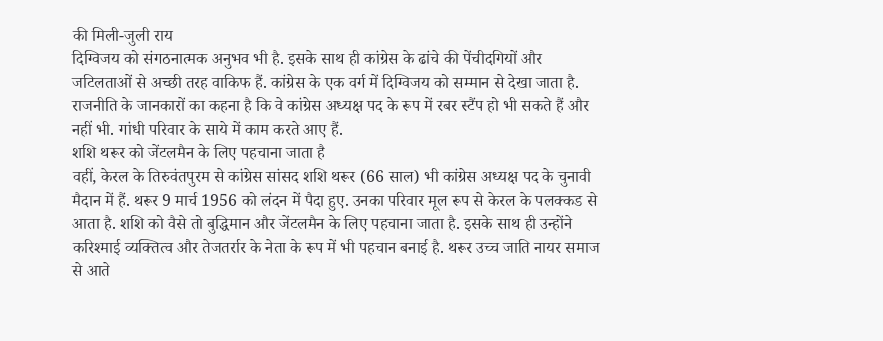की मिली-जुली राय
दिग्विजय को संगठनात्मक अनुभव भी है. इसके साथ ही कांग्रेस के ढांचे की पेंचीदगियों और जटिलताओं से अच्छी तरह वाकिफ हैं. कांग्रेस के एक वर्ग में दिग्विजय को सम्मान से देखा जाता है. राजनीति के जानकारों का कहना है कि वे कांग्रेस अध्यक्ष पद के रूप में रबर स्टैंप हो भी सकते हैं और नहीं भी. गांधी परिवार के साये में काम करते आए हैं.
शशि थरूर को जेंटलमैन के लिए पहचाना जाता है
वहीं, केरल के तिरुवंतपुरम से कांग्रेस सांसद शशि थरूर (66 साल) भी कांग्रेस अध्यक्ष पद के चुनावी मैदान में हैं. थरूर 9 मार्च 1956 को लंदन में पैदा हुए. उनका परिवार मूल रूप से केरल के पलक्कड से आता है. शशि को वैसे तो बुद्धिमान और जेंटलमैन के लिए पहचाना जाता है. इसके साथ ही उन्होंने करिश्माई व्यक्तित्व और तेजतर्रार के नेता के रूप में भी पहचान बनाई है. थरूर उच्च जाति नायर समाज से आते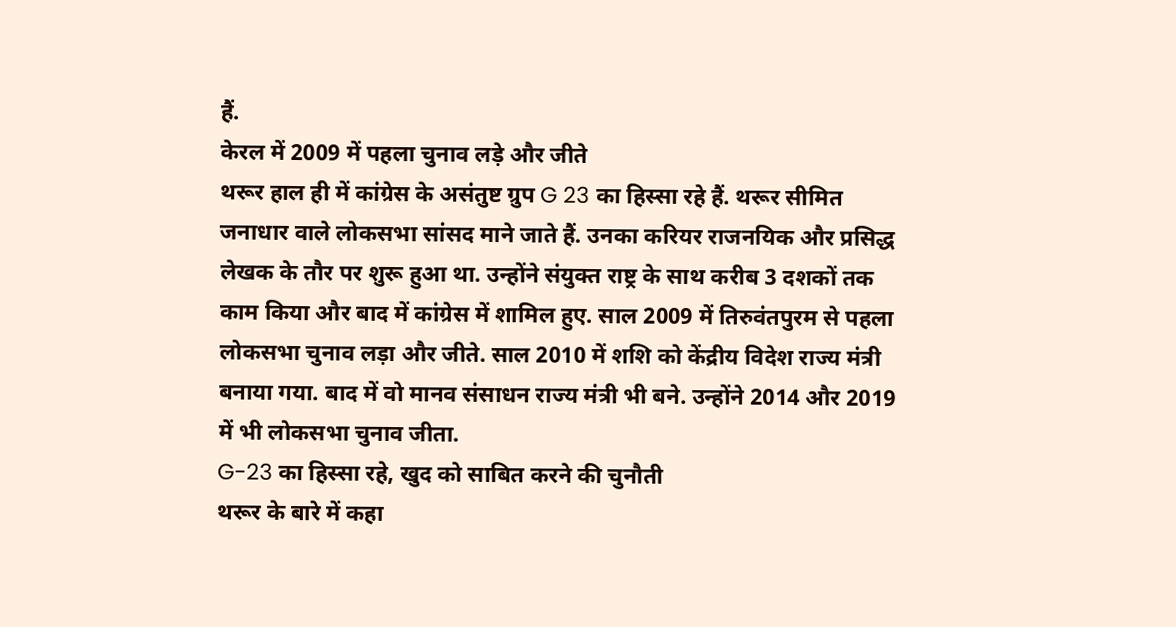हैं.
केरल में 2009 में पहला चुनाव लड़े और जीते
थरूर हाल ही में कांग्रेस के असंतुष्ट ग्रुप G 23 का हिस्सा रहे हैं. थरूर सीमित जनाधार वाले लोकसभा सांसद माने जाते हैं. उनका करियर राजनयिक और प्रसिद्ध लेखक के तौर पर शुरू हुआ था. उन्होंने संयुक्त राष्ट्र के साथ करीब 3 दशकों तक काम किया और बाद में कांग्रेस में शामिल हुए. साल 2009 में तिरुवंतपुरम से पहला लोकसभा चुनाव लड़ा और जीते. साल 2010 में शशि को केंद्रीय विदेश राज्य मंत्री बनाया गया. बाद में वो मानव संसाधन राज्य मंत्री भी बने. उन्होंने 2014 और 2019 में भी लोकसभा चुनाव जीता.
G-23 का हिस्सा रहे, खुद को साबित करने की चुनौती
थरूर के बारे में कहा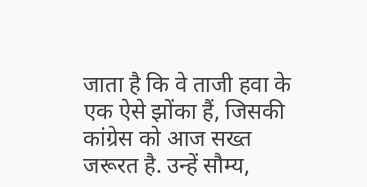जाता है कि वे ताजी हवा के एक ऐसे झोंका हैं, जिसकी कांग्रेस को आज सख्त जरूरत है. उन्हें सौम्य,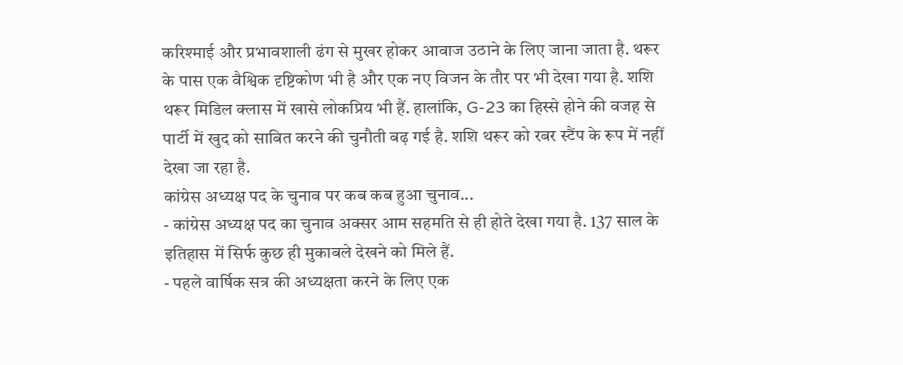करिश्माई और प्रभावशाली ढंग से मुखर होकर आवाज उठाने के लिए जाना जाता है. थरूर के पास एक वैश्विक दृष्टिकोण भी है और एक नए विजन के तौर पर भी देखा गया है. शशि थरूर मिडिल क्लास में खासे लोकप्रिय भी हैं. हालांकि, G-23 का हिस्से होने की वजह से पार्टी में खुद को साबित करने की चुनौती बढ़ गई है. शशि थरूर को रबर स्टैंप के रूप में नहीं देखा जा रहा है.
कांग्रेस अध्यक्ष पद के चुनाव पर कब कब हुआ चुनाव...
- कांग्रेस अध्यक्ष पद का चुनाव अक्सर आम सहमति से ही होते देखा गया है. 137 साल के इतिहास में सिर्फ कुछ ही मुकाबले देखने को मिले हैं.
- पहले वार्षिक सत्र की अध्यक्षता करने के लिए एक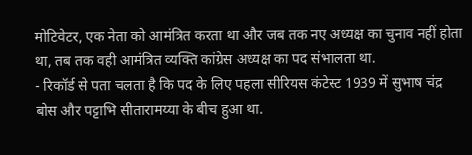मोटिवेटर, एक नेता को आमंत्रित करता था और जब तक नए अध्यक्ष का चुनाव नहीं होता था, तब तक वही आमंत्रित व्यक्ति कांग्रेस अध्यक्ष का पद संभालता था.
- रिकॉर्ड से पता चलता है कि पद के लिए पहला सीरियस कंटेस्ट 1939 में सुभाष चंद्र बोस और पट्टाभि सीतारामय्या के बीच हुआ था.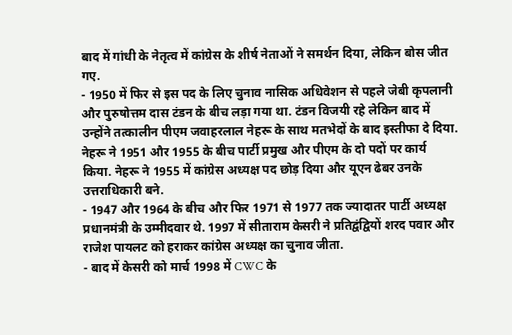बाद में गांधी के नेतृत्व में कांग्रेस के शीर्ष नेताओं ने समर्थन दिया, लेकिन बोस जीत गए.
- 1950 में फिर से इस पद के लिए चुनाव नासिक अधिवेशन से पहले जेबी कृपलानी और पुरुषोत्तम दास टंडन के बीच लड़ा गया था. टंडन विजयी रहे लेकिन बाद में उन्होंने तत्कालीन पीएम जवाहरलाल नेहरू के साथ मतभेदों के बाद इस्तीफा दे दिया. नेहरू ने 1951 और 1955 के बीच पार्टी प्रमुख और पीएम के दो पदों पर कार्य किया. नेहरू ने 1955 में कांग्रेस अध्यक्ष पद छोड़ दिया और यूएन ढेबर उनके उत्तराधिकारी बने.
- 1947 और 1964 के बीच और फिर 1971 से 1977 तक ज्यादातर पार्टी अध्यक्ष प्रधानमंत्री के उम्मीदवार थे. 1997 में सीताराम केसरी ने प्रतिद्वंद्वियों शरद पवार और राजेश पायलट को हराकर कांग्रेस अध्यक्ष का चुनाव जीता.
- बाद में केसरी को मार्च 1998 में CWC के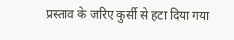प्रस्ताव के जरिए कुर्सी से हटा दिया गया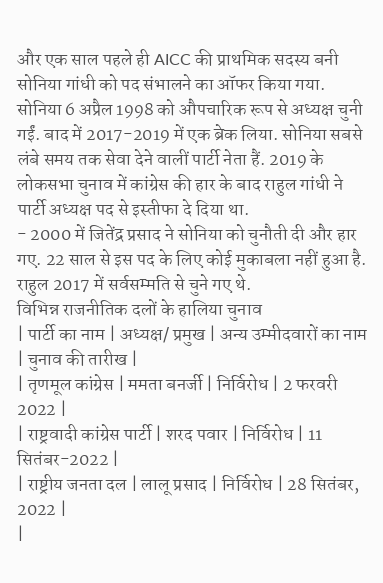और एक साल पहले ही AICC की प्राथमिक सदस्य बनी सोनिया गांधी को पद संभालने का ऑफर किया गया. सोनिया 6 अप्रैल 1998 को औपचारिक रूप से अध्यक्ष चुनी गईं. बाद में 2017-2019 में एक ब्रेक लिया. सोनिया सबसे लंबे समय तक सेवा देने वालीं पार्टी नेता हैं. 2019 के लोकसभा चुनाव में कांग्रेस की हार के बाद राहुल गांधी ने पार्टी अध्यक्ष पद से इस्तीफा दे दिया था.
- 2000 में जितेंद्र प्रसाद ने सोनिया को चुनौती दी और हार गए. 22 साल से इस पद के लिए कोई मुकाबला नहीं हुआ है. राहुल 2017 में सर्वसम्मति से चुने गए थे.
विभिन्न राजनीतिक दलों के हालिया चुनाव
| पार्टी का नाम | अध्यक्ष/ प्रमुख | अन्य उम्मीदवारों का नाम | चुनाव की तारीख |
| तृणमूल कांग्रेस | ममता बनर्जी | निर्विरोध | 2 फरवरी 2022 |
| राष्ट्रवादी कांग्रेस पार्टी | शरद पवार | निर्विरोध | 11 सितंबर-2022 |
| राष्ट्रीय जनता दल | लालू प्रसाद | निर्विरोध | 28 सितंबर, 2022 |
|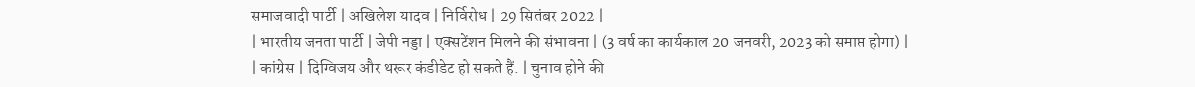समाजवादी पार्टी | अखिलेश यादव | निर्विरोध | 29 सितंबर 2022 |
| भारतीय जनता पार्टी | जेपी नड्डा | एक्सटेंशन मिलने की संभावना | (3 वर्ष का कार्यकाल 20 जनवरी, 2023 को समाप्त होगा) |
| कांग्रेस | दिग्विजय और थरूर कंडीडेट हो सकते हैं. | चुनाव होने की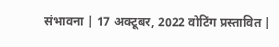संभावना | 17 अक्टूबर, 2022 वोटिंग प्रस्तावित |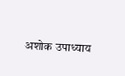अशोक उपाध्याय